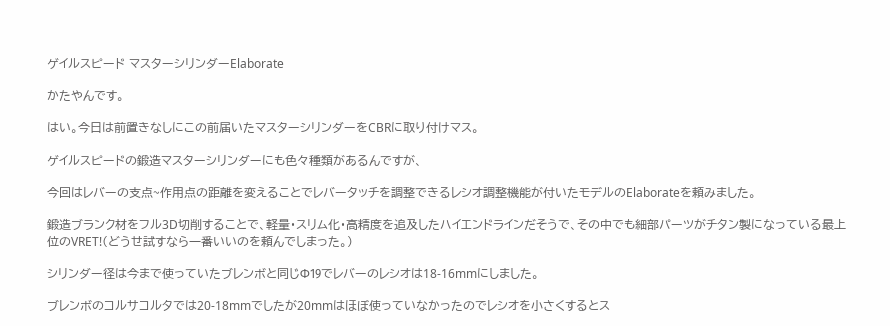ゲイルスピード マスターシリンダーElaborate

かたやんです。

はい。今日は前置きなしにこの前届いたマスターシリンダーをCBRに取り付けマス。

ゲイルスピードの鍛造マスターシリンダーにも色々種類があるんですが、

今回はレバーの支点~作用点の距離を変えることでレバータッチを調整できるレシオ調整機能が付いたモデルのElaborateを頼みました。

鍛造ブランク材をフル3D切削することで、軽量・スリム化・高精度を追及したハイエンドラインだそうで、その中でも細部パーツがチタン製になっている最上位のVRET!(どうせ試すなら一番いいのを頼んでしまった。)

シリンダー径は今まで使っていたブレンボと同じΦ19でレバーのレシオは18-16mmにしました。

ブレンボのコルサコルタでは20-18mmでしたが20mmはほぼ使っていなかったのでレシオを小さくするとス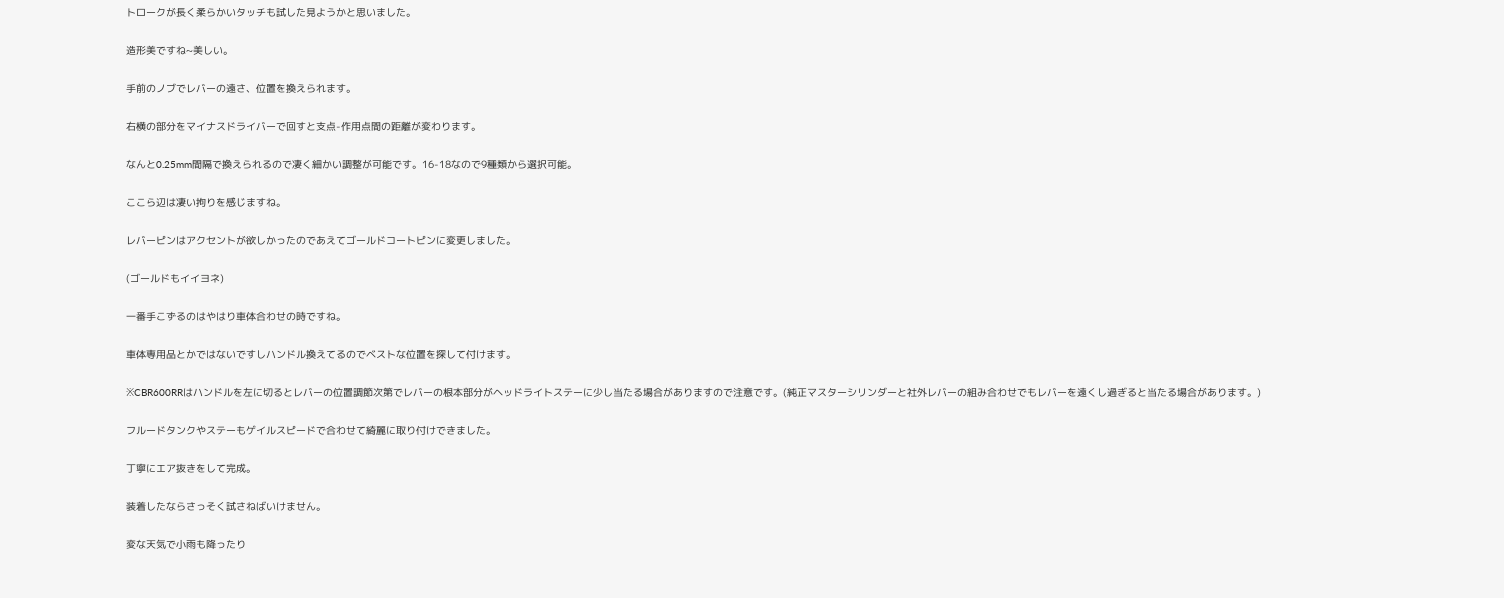トロークが長く柔らかいタッチも試した見ようかと思いました。

造形美ですね~美しい。

手前のノブでレバーの遠さ、位置を換えられます。

右横の部分をマイナスドライバーで回すと支点-作用点間の距離が変わります。

なんと0.25mm間隔で換えられるので凄く細かい調整が可能です。16-18なので9種類から選択可能。

ここら辺は凄い拘りを感じますね。

レバーピンはアクセントが欲しかったのであえてゴールドコートピンに変更しました。

(ゴールドもイイヨネ)

一番手こずるのはやはり車体合わせの時ですね。

車体専用品とかではないですしハンドル換えてるのでベストな位置を探して付けます。

※CBR600RRはハンドルを左に切るとレバーの位置調節次第でレバーの根本部分がヘッドライトステーに少し当たる場合がありますので注意です。(純正マスターシリンダーと社外レバーの組み合わせでもレバーを遠くし過ぎると当たる場合があります。)

フルードタンクやステーもゲイルスピードで合わせて綺麗に取り付けできました。

丁寧にエア抜きをして完成。

装着したならさっそく試さねばいけません。

変な天気で小雨も降ったり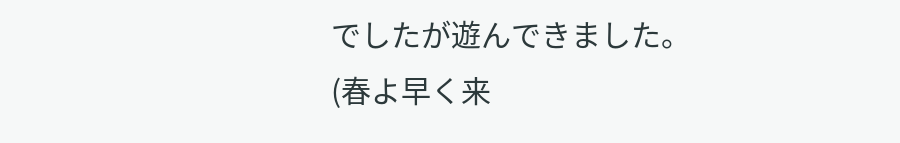でしたが遊んできました。(春よ早く来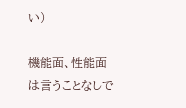い)

機能面、性能面は言うことなしで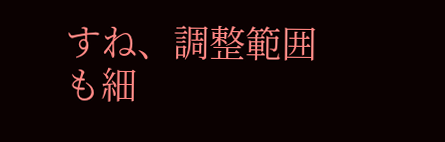すね、調整範囲も細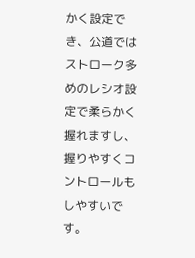かく設定でき、公道ではストローク多めのレシオ設定で柔らかく握れますし、握りやすくコントロールもしやすいです。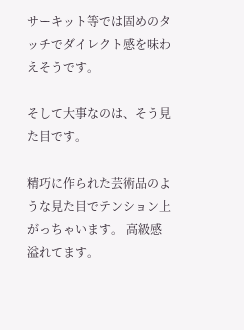サーキット等では固めのタッチでダイレクト感を味わえそうです。

そして大事なのは、そう見た目です。

精巧に作られた芸術品のような見た目でテンション上がっちゃいます。 高級感溢れてます。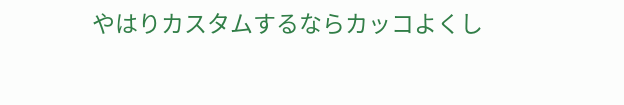やはりカスタムするならカッコよくし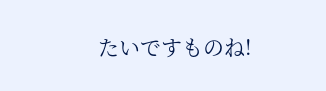たいですものね!